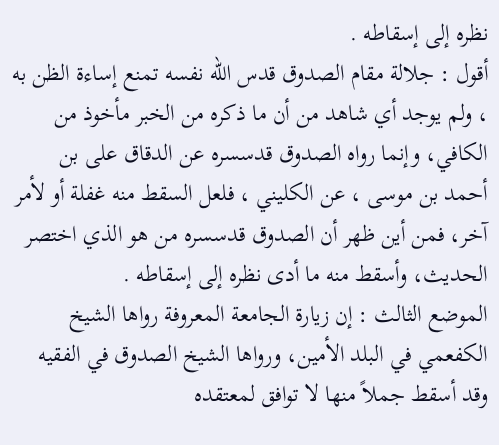نظره إلى إسقاطه .
أقول : جلالة مقام الصدوق قدس الله نفسه تمنع إساءة الظن به ، ولم يوجد أي شاهد من أن ما ذكره من الخبر مأخوذ من الكافي، وإنما رواه الصدوق قدسسره عن الدقاق على بن أحمد بن موسى ، عن الكليني ، فلعل السقط منه غفلة أو لأمر آخر، فمن أين ظهر أن الصدوق قدسسره من هو الذي اختصر الحديث، وأسقط منه ما أدى نظره إلى إسقاطه .
الموضع الثالث : إن زيارة الجامعة المعروفة رواها الشيخ الكفعمي في البلد الأمين، ورواها الشيخ الصدوق في الفقيه وقد أسقط جملاً منها لا توافق لمعتقده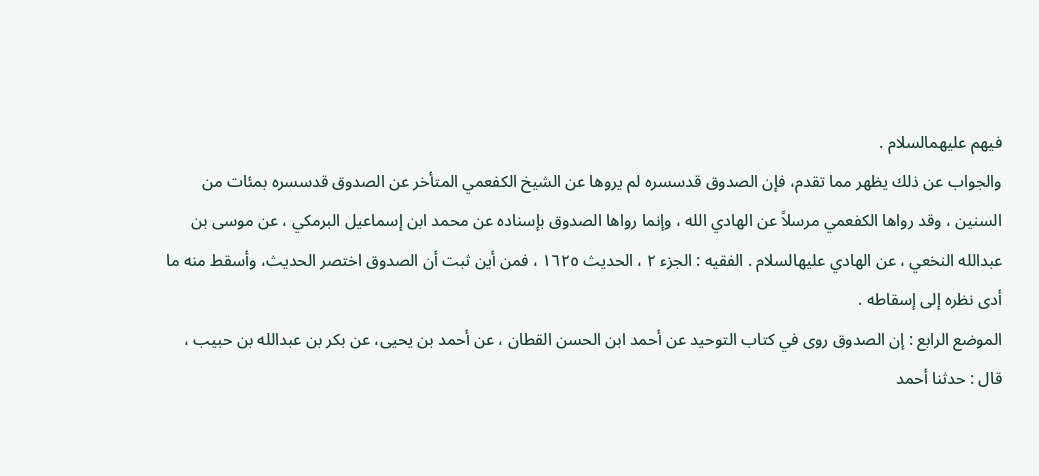فيهم عليهمالسلام .
والجواب عن ذلك يظهر مما تقدم، فإن الصدوق قدسسره لم يروها عن الشيخ الكفعمي المتأخر عن الصدوق قدسسره بمئات من السنين ، وقد رواها الكفعمي مرسلاً عن الهادي الله ، وإنما رواها الصدوق بإسناده عن محمد ابن إسماعيل البرمكي ، عن موسى بن عبدالله النخعي ، عن الهادي عليهالسلام . الفقيه : الجزء ٢ ، الحديث ١٦٢٥ ، فمن أين ثبت أن الصدوق اختصر الحديث، وأسقط منه ما أدى نظره إلى إسقاطه .
الموضع الرابع : إن الصدوق روى في كتاب التوحيد عن أحمد ابن الحسن القطان ، عن أحمد بن يحيى، عن بكر بن عبدالله بن حبيب ، قال : حدثنا أحمد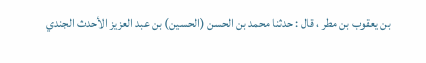بن يعقوب بن مطر ، قال : حدثنا محمد بن الحسن (الحسين) بن عبد العزيز الأحدث الجندي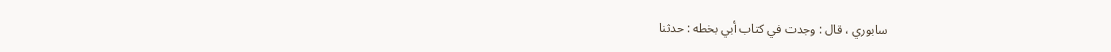سابوري ، قال : وجدت في كتاب أبي بخطه : حدثنا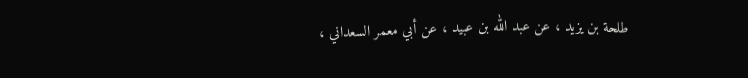طلحة بن يزيد ، عن عبد الله بن عبيد ، عن أبي معمر السعداني ،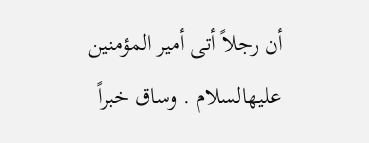أن رجلاً أتى أمير المؤمنين عليهالسلام . وساق خبراً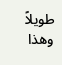طويلاً وهذا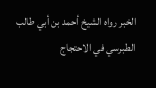الخبر رواه الشيخ أحمد بن أبي طالب الطبرسي في الاحتجاج